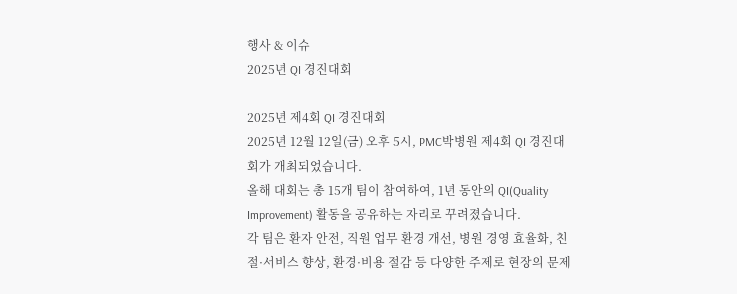행사 & 이슈
2025년 QI 경진대회

2025년 제4회 QI 경진대회
2025년 12월 12일(금) 오후 5시, PMC박병원 제4회 QI 경진대회가 개최되었습니다.
올해 대회는 총 15개 팀이 참여하여, 1년 동안의 QI(Quality Improvement) 활동을 공유하는 자리로 꾸려졌습니다.
각 팀은 환자 안전, 직원 업무 환경 개선, 병원 경영 효율화, 친절·서비스 향상, 환경·비용 절감 등 다양한 주제로 현장의 문제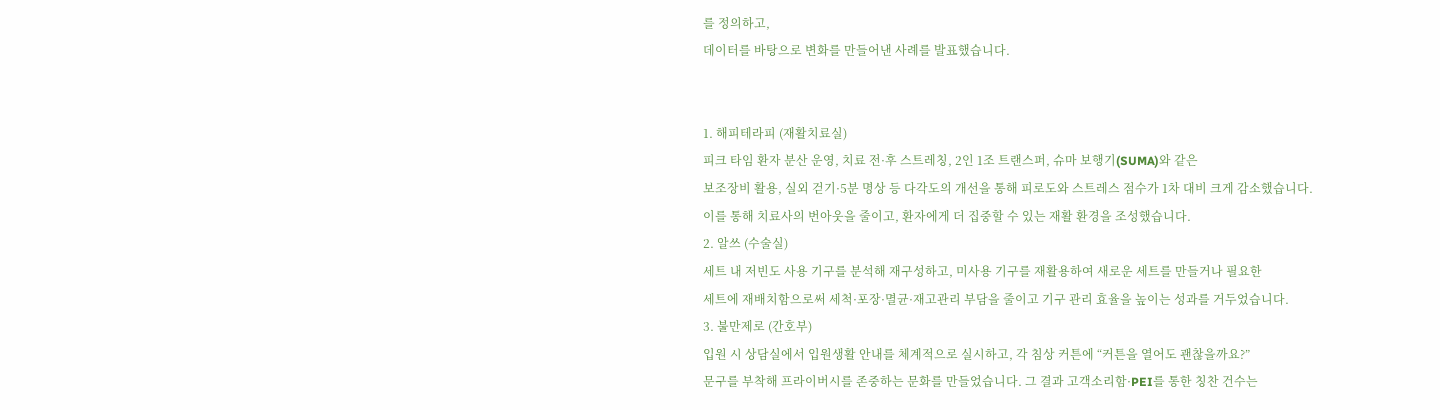를 정의하고,
데이터를 바탕으로 변화를 만들어낸 사례를 발표했습니다.


1. 해피테라피 (재활치료실)
피크 타임 환자 분산 운영, 치료 전·후 스트레칭, 2인 1조 트랜스퍼, 슈마 보행기(SUMA)와 같은
보조장비 활용, 실외 걷기·5분 명상 등 다각도의 개선을 통해 피로도와 스트레스 점수가 1차 대비 크게 감소했습니다.
이를 통해 치료사의 번아웃을 줄이고, 환자에게 더 집중할 수 있는 재활 환경을 조성했습니다.
2. 알쓰 (수술실)
세트 내 저빈도 사용 기구를 분석해 재구성하고, 미사용 기구를 재활용하여 새로운 세트를 만들거나 필요한
세트에 재배치함으로써 세척·포장·멸균·재고관리 부담을 줄이고 기구 관리 효율을 높이는 성과를 거두었습니다.
3. 불만제로 (간호부)
입원 시 상담실에서 입원생활 안내를 체계적으로 실시하고, 각 침상 커튼에 “커튼을 열어도 괜찮을까요?”
문구를 부착해 프라이버시를 존중하는 문화를 만들었습니다. 그 결과 고객소리함·PEI를 통한 칭찬 건수는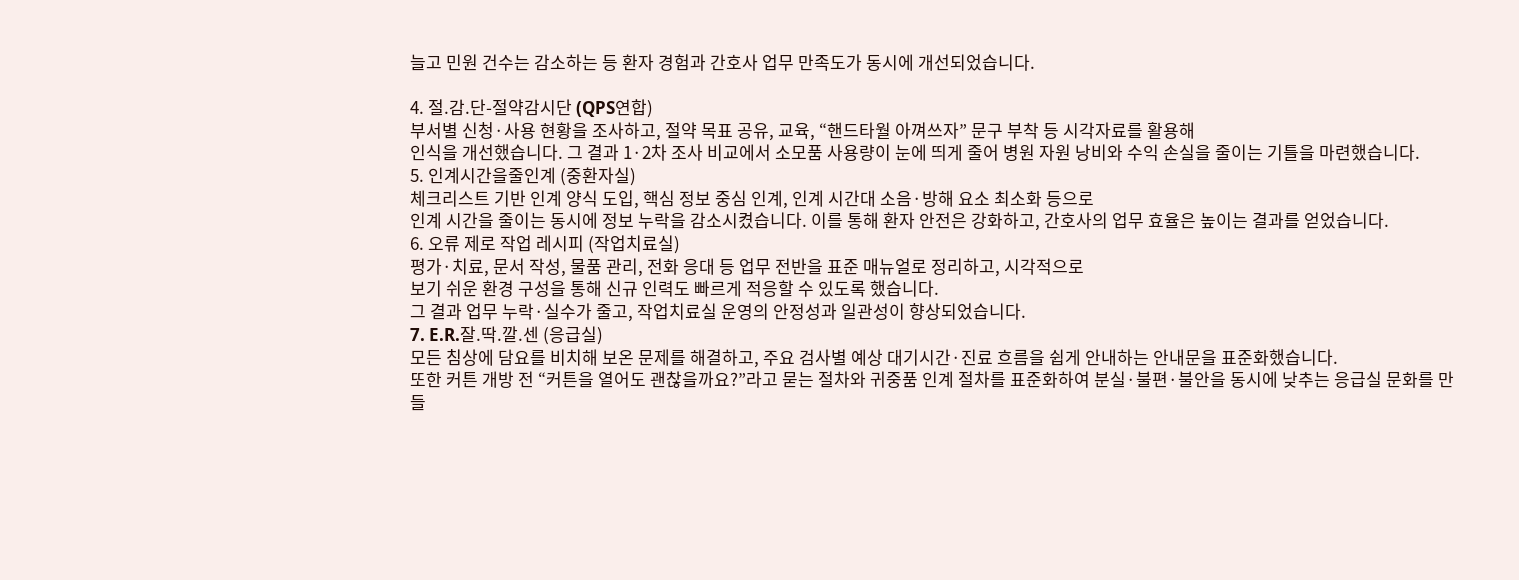늘고 민원 건수는 감소하는 등 환자 경험과 간호사 업무 만족도가 동시에 개선되었습니다.

4. 절.감.단-절약감시단 (QPS연합)
부서별 신청·사용 현황을 조사하고, 절약 목표 공유, 교육, “핸드타월 아껴쓰자” 문구 부착 등 시각자료를 활용해
인식을 개선했습니다. 그 결과 1·2차 조사 비교에서 소모품 사용량이 눈에 띄게 줄어 병원 자원 낭비와 수익 손실을 줄이는 기틀을 마련했습니다.
5. 인계시간을줄인계 (중환자실)
체크리스트 기반 인계 양식 도입, 핵심 정보 중심 인계, 인계 시간대 소음·방해 요소 최소화 등으로
인계 시간을 줄이는 동시에 정보 누락을 감소시켰습니다. 이를 통해 환자 안전은 강화하고, 간호사의 업무 효율은 높이는 결과를 얻었습니다.
6. 오류 제로 작업 레시피 (작업치료실)
평가·치료, 문서 작성, 물품 관리, 전화 응대 등 업무 전반을 표준 매뉴얼로 정리하고, 시각적으로
보기 쉬운 환경 구성을 통해 신규 인력도 빠르게 적응할 수 있도록 했습니다.
그 결과 업무 누락·실수가 줄고, 작업치료실 운영의 안정성과 일관성이 향상되었습니다.
7. E.R.잘.딱.깔.센 (응급실)
모든 침상에 담요를 비치해 보온 문제를 해결하고, 주요 검사별 예상 대기시간·진료 흐름을 쉽게 안내하는 안내문을 표준화했습니다.
또한 커튼 개방 전 “커튼을 열어도 괜찮을까요?”라고 묻는 절차와 귀중품 인계 절차를 표준화하여 분실·불편·불안을 동시에 낮추는 응급실 문화를 만들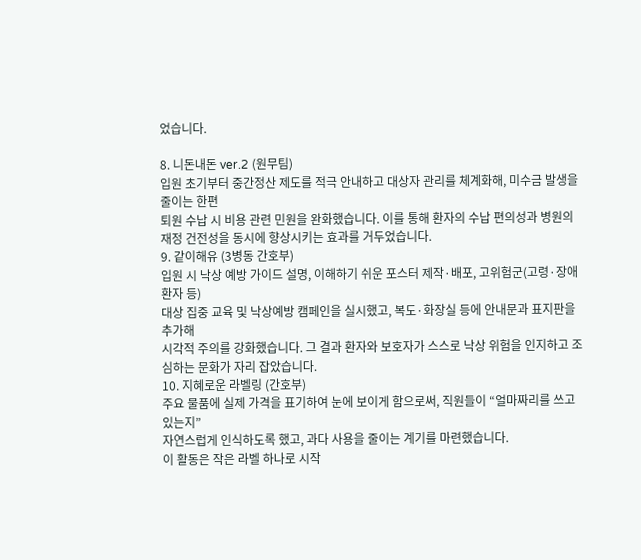었습니다.

8. 니돈내돈 ver.2 (원무팀)
입원 초기부터 중간정산 제도를 적극 안내하고 대상자 관리를 체계화해, 미수금 발생을 줄이는 한편
퇴원 수납 시 비용 관련 민원을 완화했습니다. 이를 통해 환자의 수납 편의성과 병원의 재정 건전성을 동시에 향상시키는 효과를 거두었습니다.
9. 같이해유 (3병동 간호부)
입원 시 낙상 예방 가이드 설명, 이해하기 쉬운 포스터 제작·배포, 고위험군(고령·장애 환자 등)
대상 집중 교육 및 낙상예방 캠페인을 실시했고, 복도·화장실 등에 안내문과 표지판을 추가해
시각적 주의를 강화했습니다. 그 결과 환자와 보호자가 스스로 낙상 위험을 인지하고 조심하는 문화가 자리 잡았습니다.
10. 지혜로운 라벨링 (간호부)
주요 물품에 실제 가격을 표기하여 눈에 보이게 함으로써, 직원들이 “얼마짜리를 쓰고 있는지”
자연스럽게 인식하도록 했고, 과다 사용을 줄이는 계기를 마련했습니다.
이 활동은 작은 라벨 하나로 시작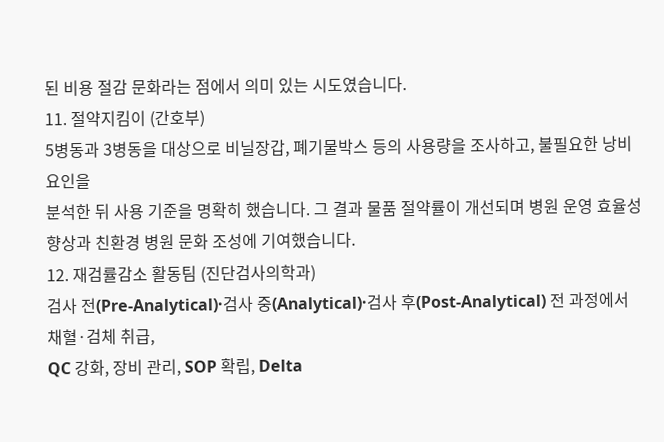된 비용 절감 문화라는 점에서 의미 있는 시도였습니다.
11. 절약지킴이 (간호부)
5병동과 3병동을 대상으로 비닐장갑, 폐기물박스 등의 사용량을 조사하고, 불필요한 낭비 요인을
분석한 뒤 사용 기준을 명확히 했습니다. 그 결과 물품 절약률이 개선되며 병원 운영 효율성 향상과 친환경 병원 문화 조성에 기여했습니다.
12. 재검률감소 활동팀 (진단검사의학과)
검사 전(Pre-Analytical)·검사 중(Analytical)·검사 후(Post-Analytical) 전 과정에서 채혈·검체 취급,
QC 강화, 장비 관리, SOP 확립, Delta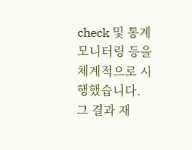check 및 통계 모니터링 등을 체계적으로 시행했습니다.
그 결과 재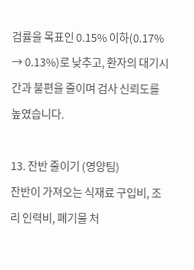검률을 목표인 0.15% 이하(0.17% → 0.13%)로 낮추고, 환자의 대기시간과 불편을 줄이며 검사 신뢰도를 높였습니다.

13. 잔반 줄이기 (영양팀)
잔반이 가져오는 식재료 구입비, 조리 인력비, 폐기물 처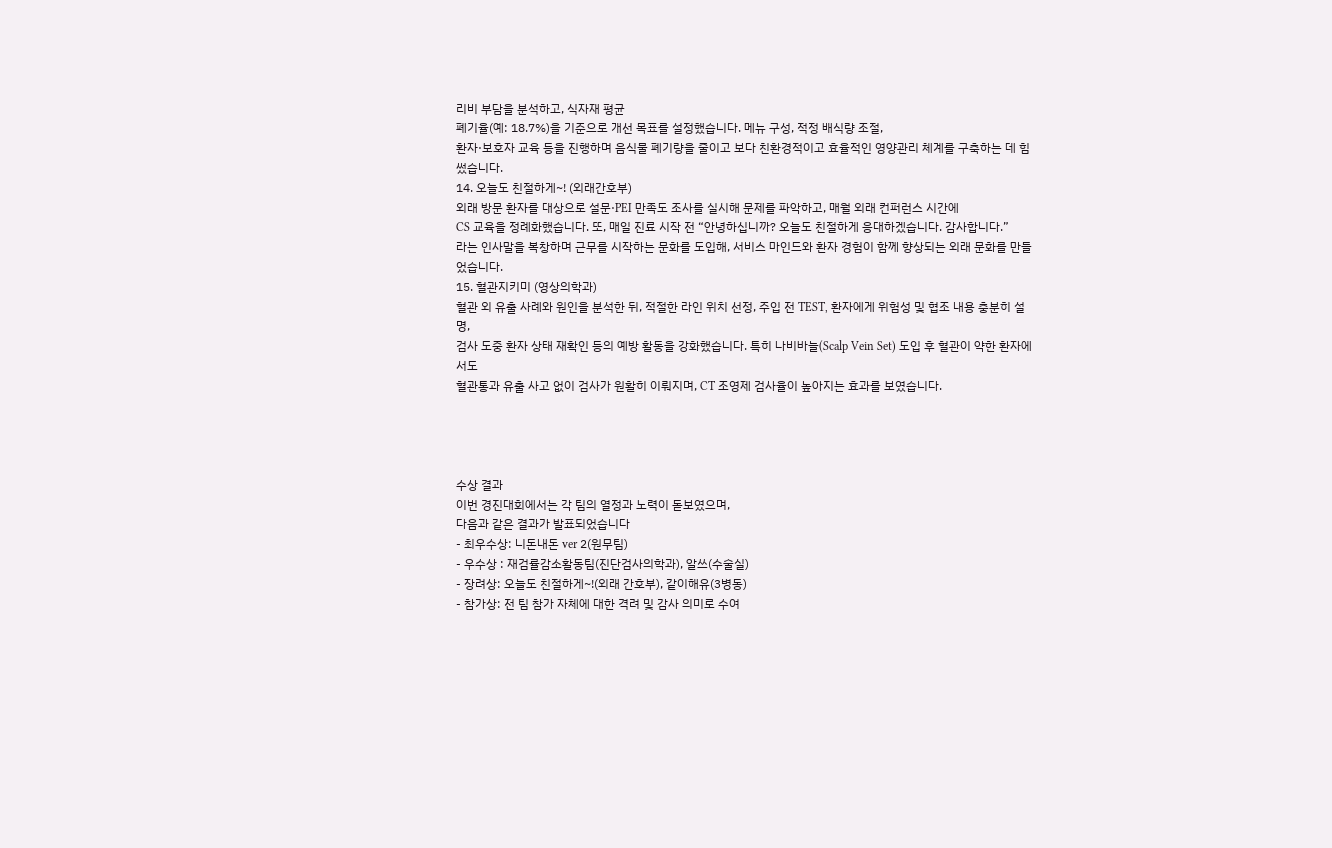리비 부담을 분석하고, 식자재 평균
폐기율(예: 18.7%)을 기준으로 개선 목표를 설정했습니다. 메뉴 구성, 적정 배식량 조절,
환자·보호자 교육 등을 진행하며 음식물 폐기량을 줄이고 보다 친환경적이고 효율적인 영양관리 체계를 구축하는 데 힘썼습니다.
14. 오늘도 친절하게~! (외래간호부)
외래 방문 환자를 대상으로 설문·PEI 만족도 조사를 실시해 문제를 파악하고, 매월 외래 컨퍼런스 시간에
CS 교육을 정례화했습니다. 또, 매일 진료 시작 전 “안녕하십니까? 오늘도 친절하게 응대하겠습니다. 감사합니다.”
라는 인사말을 복창하며 근무를 시작하는 문화를 도입해, 서비스 마인드와 환자 경험이 함께 향상되는 외래 문화를 만들었습니다.
15. 혈관지키미 (영상의학과)
혈관 외 유출 사례와 원인을 분석한 뒤, 적절한 라인 위치 선정, 주입 전 TEST, 환자에게 위험성 및 협조 내용 충분히 설명,
검사 도중 환자 상태 재확인 등의 예방 활동을 강화했습니다. 특히 나비바늘(Scalp Vein Set) 도입 후 혈관이 약한 환자에서도
혈관통과 유출 사고 없이 검사가 원활히 이뤄지며, CT 조영제 검사율이 높아지는 효과를 보였습니다.




수상 결과
이번 경진대회에서는 각 팀의 열정과 노력이 돋보였으며,
다음과 같은 결과가 발표되었습니다
- 최우수상: 니돈내돈 ver 2(원무팀)
- 우수상 : 재검률감소활동팀(진단검사의학과), 알쓰(수술실)
- 장려상: 오늘도 친절하게~!(외래 간호부), 같이해유(3병동)
- 참가상: 전 팀 참가 자체에 대한 격려 및 감사 의미로 수여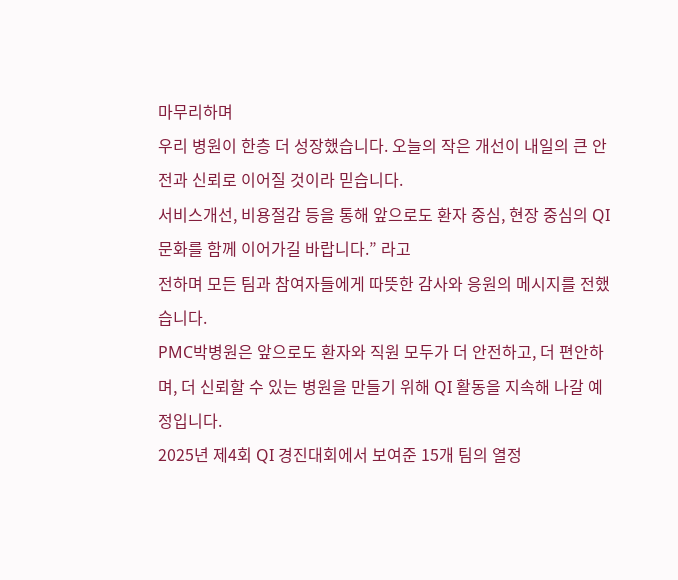마무리하며
우리 병원이 한층 더 성장했습니다. 오늘의 작은 개선이 내일의 큰 안전과 신뢰로 이어질 것이라 믿습니다.
서비스개선, 비용절감 등을 통해 앞으로도 환자 중심, 현장 중심의 QI 문화를 함께 이어가길 바랍니다.” 라고
전하며 모든 팀과 참여자들에게 따뜻한 감사와 응원의 메시지를 전했습니다.
PMC박병원은 앞으로도 환자와 직원 모두가 더 안전하고, 더 편안하며, 더 신뢰할 수 있는 병원을 만들기 위해 QI 활동을 지속해 나갈 예정입니다.
2025년 제4회 QI 경진대회에서 보여준 15개 팀의 열정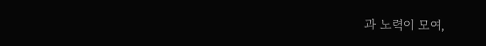과 노력이 모여,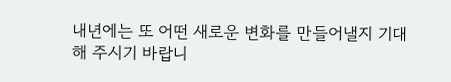내년에는 또 어떤 새로운 변화를 만들어낼지 기대해 주시기 바랍니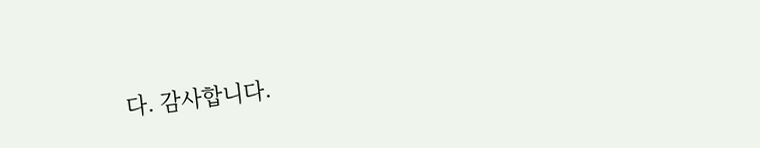다. 감사합니다.